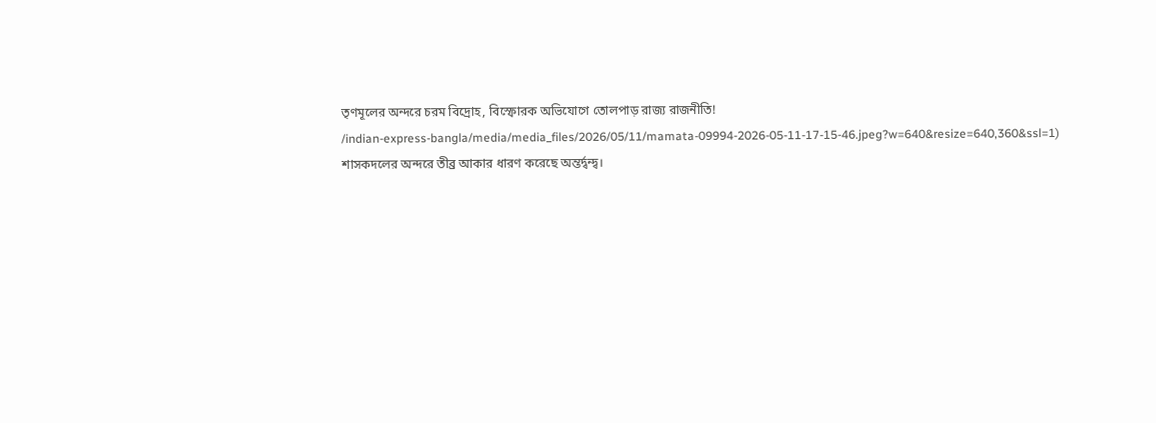তৃণমূলের অন্দরে চরম বিদ্রোহ, বিস্ফোরক অভিযোগে তোলপাড় রাজ্য রাজনীতি!
/indian-express-bangla/media/media_files/2026/05/11/mamata-09994-2026-05-11-17-15-46.jpeg?w=640&resize=640,360&ssl=1)
শাসকদলের অন্দরে তীব্র আকার ধারণ করেছে অন্তর্দ্বন্দ্ব।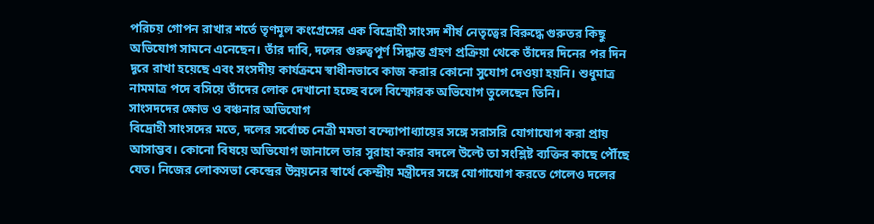পরিচয় গোপন রাখার শর্তে তৃণমূল কংগ্রেসের এক বিদ্রোহী সাংসদ শীর্ষ নেতৃত্বের বিরুদ্ধে গুরুতর কিছু অভিযোগ সামনে এনেছেন। তাঁর দাবি, দলের গুরুত্বপূর্ণ সিদ্ধান্ত গ্রহণ প্রক্রিয়া থেকে তাঁদের দিনের পর দিন দূরে রাখা হয়েছে এবং সংসদীয় কার্যক্রমে স্বাধীনভাবে কাজ করার কোনো সুযোগ দেওয়া হয়নি। শুধুমাত্র নামমাত্র পদে বসিয়ে তাঁদের লোক দেখানো হচ্ছে বলে বিস্ফোরক অভিযোগ তুলেছেন তিনি।
সাংসদদের ক্ষোভ ও বঞ্চনার অভিযোগ
বিদ্রোহী সাংসদের মতে, দলের সর্বোচ্চ নেত্রী মমতা বন্দ্যোপাধ্যায়ের সঙ্গে সরাসরি যোগাযোগ করা প্রায় আসাম্ভব। কোনো বিষয়ে অভিযোগ জানালে তার সুরাহা করার বদলে উল্টে তা সংশ্লিষ্ট ব্যক্তির কাছে পৌঁছে যেত। নিজের লোকসভা কেন্দ্রের উন্নয়নের স্বার্থে কেন্দ্রীয় মন্ত্রীদের সঙ্গে যোগাযোগ করতে গেলেও দলের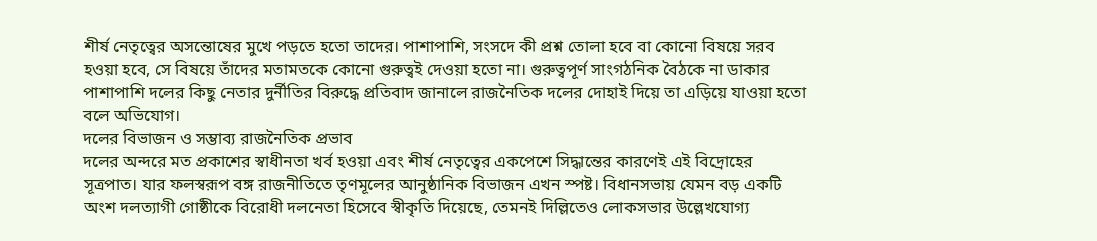শীর্ষ নেতৃত্বের অসন্তোষের মুখে পড়তে হতো তাদের। পাশাপাশি, সংসদে কী প্রশ্ন তোলা হবে বা কোনো বিষয়ে সরব হওয়া হবে, সে বিষয়ে তাঁদের মতামতকে কোনো গুরুত্বই দেওয়া হতো না। গুরুত্বপূর্ণ সাংগঠনিক বৈঠকে না ডাকার পাশাপাশি দলের কিছু নেতার দুর্নীতির বিরুদ্ধে প্রতিবাদ জানালে রাজনৈতিক দলের দোহাই দিয়ে তা এড়িয়ে যাওয়া হতো বলে অভিযোগ।
দলের বিভাজন ও সম্ভাব্য রাজনৈতিক প্রভাব
দলের অন্দরে মত প্রকাশের স্বাধীনতা খর্ব হওয়া এবং শীর্ষ নেতৃত্বের একপেশে সিদ্ধান্তের কারণেই এই বিদ্রোহের সূত্রপাত। যার ফলস্বরূপ বঙ্গ রাজনীতিতে তৃণমূলের আনুষ্ঠানিক বিভাজন এখন স্পষ্ট। বিধানসভায় যেমন বড় একটি অংশ দলত্যাগী গোষ্ঠীকে বিরোধী দলনেতা হিসেবে স্বীকৃতি দিয়েছে, তেমনই দিল্লিতেও লোকসভার উল্লেখযোগ্য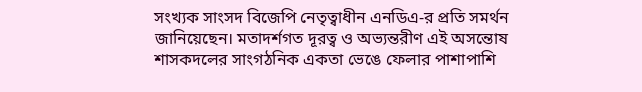সংখ্যক সাংসদ বিজেপি নেতৃত্বাধীন এনডিএ-র প্রতি সমর্থন জানিয়েছেন। মতাদর্শগত দূরত্ব ও অভ্যন্তরীণ এই অসন্তোষ শাসকদলের সাংগঠনিক একতা ভেঙে ফেলার পাশাপাশি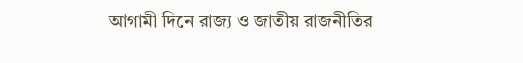আগামী দিনে রাজ্য ও জাতীয় রাজনীতির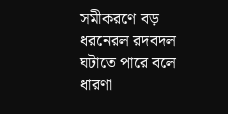সমীকরণে বড় ধরনেরল রদবদল ঘটাতে পারে বলে ধারণা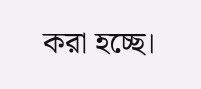করা হচ্ছে।